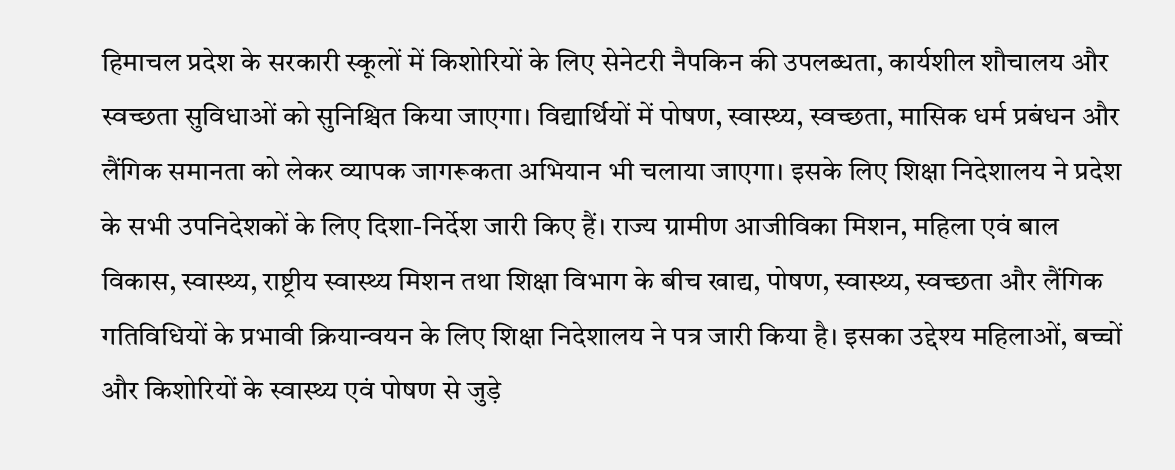हिमाचल प्रदेश के सरकारी स्कूलों में किशोरियों के लिए सेनेटरी नैपकिन की उपलब्धता, कार्यशील शौचालय और स्वच्छता सुविधाओं को सुनिश्चित किया जाएगा। विद्यार्थियों में पोषण, स्वास्थ्य, स्वच्छता, मासिक धर्म प्रबंधन और लैंगिक समानता को लेकर व्यापक जागरूकता अभियान भी चलाया जाएगा। इसके लिए शिक्षा निदेशालय ने प्रदेश के सभी उपनिदेशकों के लिए दिशा-निर्देश जारी किए हैं। राज्य ग्रामीण आजीविका मिशन, महिला एवं बाल विकास, स्वास्थ्य, राष्ट्रीय स्वास्थ्य मिशन तथा शिक्षा विभाग के बीच खाद्य, पोषण, स्वास्थ्य, स्वच्छता और लैंगिक गतिविधियों के प्रभावी क्रियान्वयन के लिए शिक्षा निदेशालय ने पत्र जारी किया है। इसका उद्देश्य महिलाओं, बच्चों और किशोरियों के स्वास्थ्य एवं पोषण से जुड़े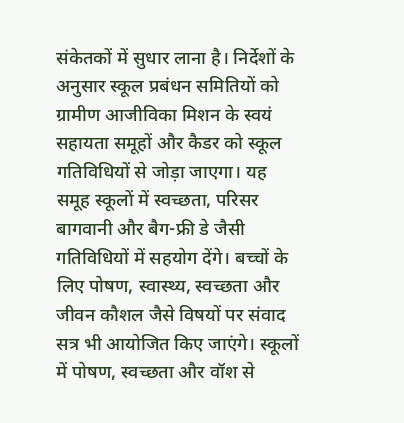संकेतकों में सुधार लाना है। निर्देशों के अनुसार स्कूल प्रबंधन समितियों को ग्रामीण आजीविका मिशन के स्वयं सहायता समूहों और कैडर को स्कूल गतिविधियों से जोड़ा जाएगा। यह समूह स्कूलों में स्वच्छता, परिसर बागवानी और बैग-फ्री डे जैसी गतिविधियों में सहयोग देंगे। बच्चों के लिए पोषण, स्वास्थ्य, स्वच्छता और जीवन कौशल जैसे विषयों पर संवाद सत्र भी आयोजित किए जाएंगे। स्कूलों में पोषण, स्वच्छता और वॉश से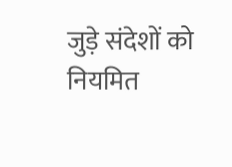जुड़े संदेशों को नियमित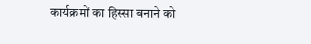कार्यक्रमों का हिस्सा बनाने को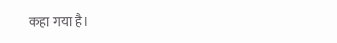कहा गया है।